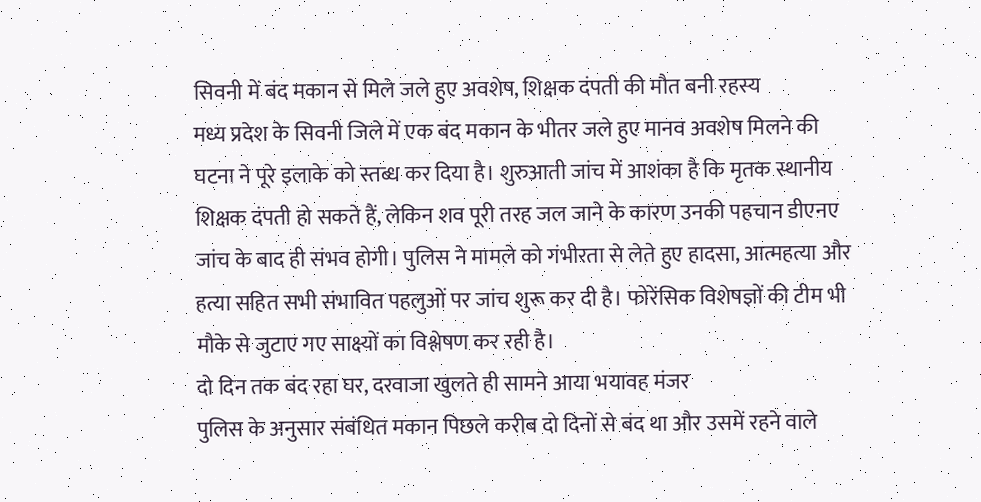सिवनी में बंद मकान से मिले जले हुए अवशेष, शिक्षक दंपती की मौत बनी रहस्य
मध्य प्रदेश के सिवनी जिले में एक बंद मकान के भीतर जले हुए मानव अवशेष मिलने की घटना ने पूरे इलाके को स्तब्ध कर दिया है। शुरुआती जांच में आशंका है कि मृतक स्थानीय शिक्षक दंपती हो सकते हैं, लेकिन शव पूरी तरह जल जाने के कारण उनकी पहचान डीएनए जांच के बाद ही संभव होगी। पुलिस ने मामले को गंभीरता से लेते हुए हादसा, आत्महत्या और हत्या सहित सभी संभावित पहलुओं पर जांच शुरू कर दी है। फोरेंसिक विशेषज्ञों की टीम भी मौके से जुटाए गए साक्ष्यों का विश्लेषण कर रही है।
दो दिन तक बंद रहा घर, दरवाजा खुलते ही सामने आया भयावह मंजर
पुलिस के अनुसार संबंधित मकान पिछले करीब दो दिनों से बंद था और उसमें रहने वाले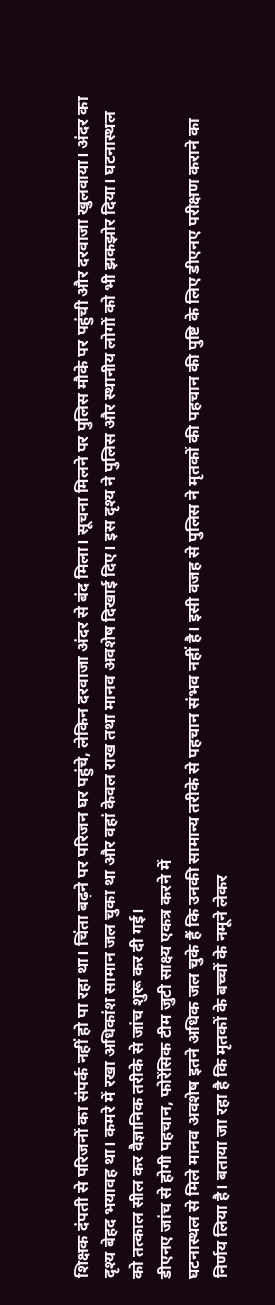शिक्षक दंपती से परिजनों का संपर्क नहीं हो पा रहा था। चिंता बढ़ने पर परिजन घर पहुंचे, लेकिन दरवाजा अंदर से बंद मिला। सूचना मिलने पर पुलिस मौके पर पहुंची और दरवाजा खुलवाया। अंदर का दृश्य बेहद भयावह था। कमरे में रखा अधिकांश सामान जल चुका था और वहां केवल राख तथा मानव अवशेष दिखाई दिए। इस दृश्य ने पुलिस और स्थानीय लोगों को भी झकझोर दिया। घटनास्थल को तत्काल सील कर वैज्ञानिक तरीके से जांच शुरू कर दी गई।
डीएनए जांच से होगी पहचान, फोरेंसिक टीम जुटी साक्ष्य एकत्र करने में
घटनास्थल से मिले मानव अवशेष इतने अधिक जल चुके हैं कि उनकी सामान्य तरीके से पहचान संभव नहीं है। इसी वजह से पुलिस ने मृतकों की पहचान की पुष्टि के लिए डीएनए परीक्षण कराने का निर्णय लिया है। बताया जा रहा है कि मृतकों के बच्चों के नमूने लेकर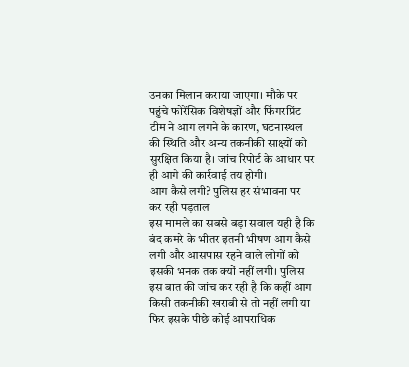उनका मिलान कराया जाएगा। मौके पर पहुंचे फोरेंसिक विशेषज्ञों और फिंगरप्रिंट टीम ने आग लगने के कारण, घटनास्थल की स्थिति और अन्य तकनीकी साक्ष्यों को सुरक्षित किया है। जांच रिपोर्ट के आधार पर ही आगे की कार्रवाई तय होगी।
आग कैसे लगी? पुलिस हर संभावना पर कर रही पड़ताल
इस मामले का सबसे बड़ा सवाल यही है कि बंद कमरे के भीतर इतनी भीषण आग कैसे लगी और आसपास रहने वाले लोगों को इसकी भनक तक क्यों नहीं लगी। पुलिस इस बात की जांच कर रही है कि कहीं आग किसी तकनीकी खराबी से तो नहीं लगी या फिर इसके पीछे कोई आपराधिक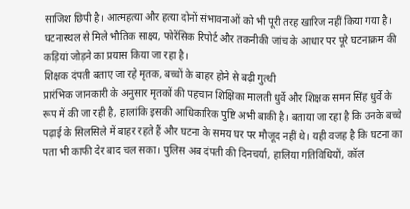साजिश छिपी है। आत्महत्या और हत्या दोनों संभावनाओं को भी पूरी तरह खारिज नहीं किया गया है। घटनास्थल से मिले भौतिक साक्ष्य, फोरेंसिक रिपोर्ट और तकनीकी जांच के आधार पर पूरे घटनाक्रम की कड़ियां जोड़ने का प्रयास किया जा रहा है।
शिक्षक दंपती बताए जा रहे मृतक, बच्चों के बाहर होने से बढ़ी गुत्थी
प्रारंभिक जानकारी के अनुसार मृतकों की पहचान शिक्षिका मालती धुर्वे और शिक्षक समन सिंह धुर्वे के रूप में की जा रही है, हालांकि इसकी आधिकारिक पुष्टि अभी बाकी है। बताया जा रहा है कि उनके बच्चे पढ़ाई के सिलसिले में बाहर रहते हैं और घटना के समय घर पर मौजूद नहीं थे। यही वजह है कि घटना का पता भी काफी देर बाद चल सका। पुलिस अब दंपती की दिनचर्या, हालिया गतिविधियों, कॉल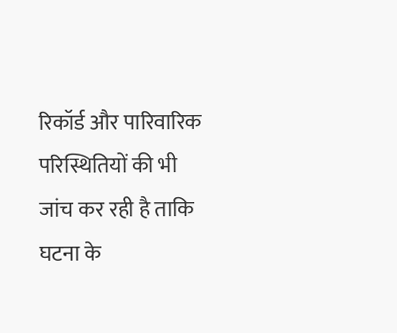रिकॉर्ड और पारिवारिक परिस्थितियों की भी जांच कर रही है ताकि घटना के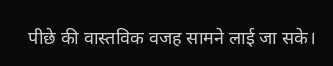पीछे की वास्तविक वजह सामने लाई जा सके।